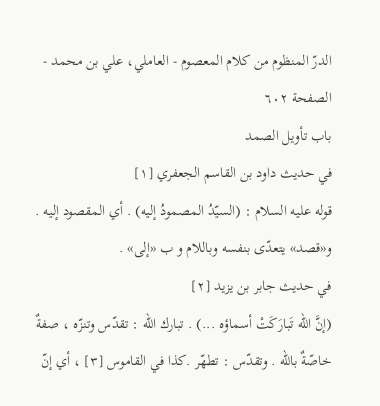الدرّ المنظوم من كلام المعصوم - العاملي، علي بن محمد - الصفحة ٦٠٢
باب تأويل الصمد
في حديث داود بن القاسم الجعفري [١]
قوله عليه السلام : (السيّدُ المصمودُ إليه) . أي المقصود إليه . و«قصد» يتعدّى بنفسه وباللام و ب «إلى» .
في حديث جابر بن يزيد [٢]
(إنَّ اللّه تَبارَكَتْ أسماؤه ...) . تبارك اللّه : تقدّس وتنزّه ، صفةٌ خاصّةٌ باللّه . وتقدّس : تطهّر .كذا في القاموس [٣] ، أي إنّ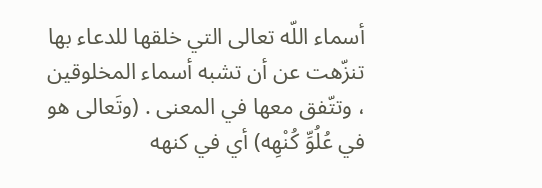أسماء اللّه تعالى التي خلقها للدعاء بها تنزّهت عن أن تشبه أسماء المخلوقين ، وتتّفق معها في المعنى . (وتَعالى هو في عُلُوِّ كُنْهِه) أي في كنهه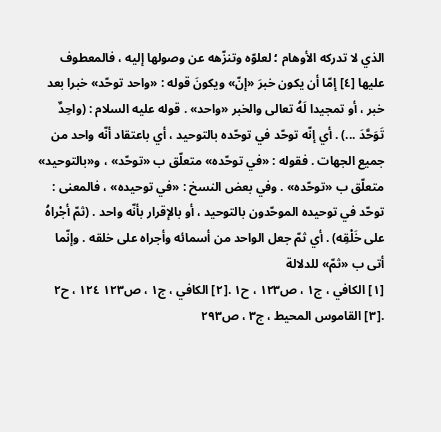الذي لا تدركه الأوهام ؛ لعلوّه وتنزّهه عن وصولها إليه ، فالمعطوف عليها [٤] إمّا أن يكون خبرَ «إنّ» ويكونَ قوله : «واحد توحّد» خبرا بعد خبر ، أو تمجيدا لَهُ تعالى والخبر «واحد» . قوله عليه السلام : (واحِدٌ تَوَحَّدَ ...) . أي إنّه توحّد في توحّده بالتوحيد ، أي باعتقاد أنّه واحد من جميع الجهات . فقوله : «في توحّده» متعلّق ب «توحّد» ، و«بالتوحيد» متعلّق ب «توحّده» . وفي بعض النسخ : «في توحيده» ، فالمعنى : توحّد في توحيده الموحّدون بالتوحيد ، أو بالإقرار بأنّه واحد . (ثمّ أجْراهُ على خَلْقِه) . أي ثمّ جعل الواحد من أسمائه وأجراه على خلقه . وإنّما أتى ب «ثمّ» للدلالة
[١] الكافي ، ج١ ، ص١٢٣ ، ح١ .[٢] الكافي ، ج١ ، ص١٢٣ ١٢٤ ، ح٢ .[٣] القاموس المحيط ، ج٣ ، ص٢٩٣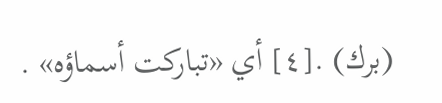(برك) .[٤] أي «تباركت أسماؤه» .